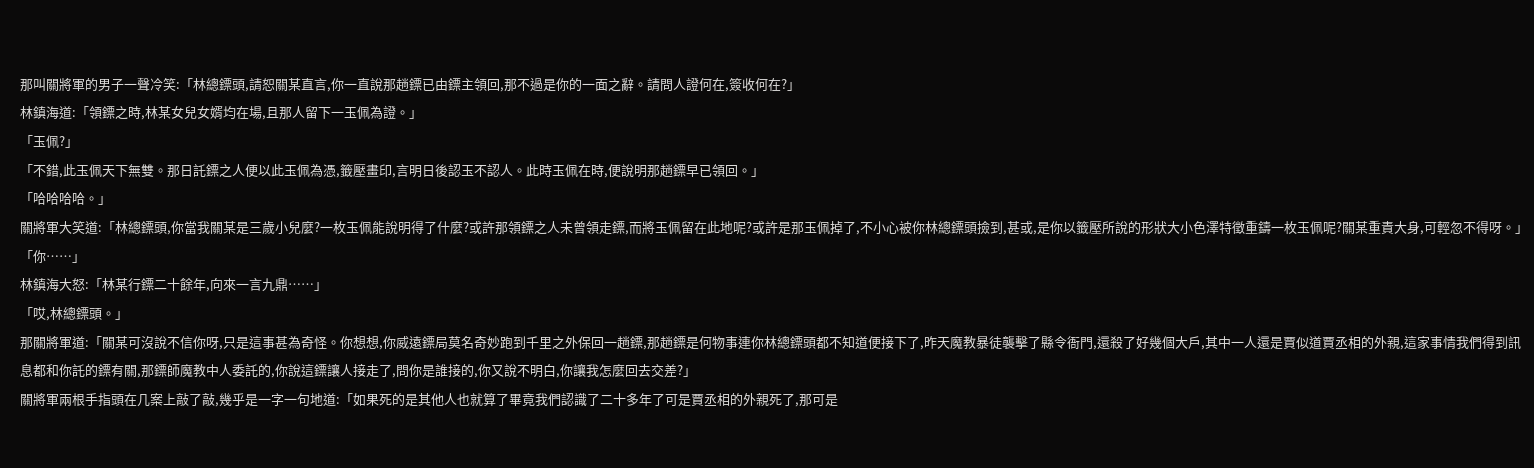那叫關將軍的男子一聲冷笑:「林總鏢頭,請恕關某直言,你一直說那趟鏢已由鏢主領回,那不過是你的一面之辭。請問人證何在,簽收何在?」
林鎮海道:「領鏢之時,林某女兒女婿均在場,且那人留下一玉佩為證。」
「玉佩?」
「不錯,此玉佩天下無雙。那日託鏢之人便以此玉佩為憑,籤壓畫印,言明日後認玉不認人。此時玉佩在時,便說明那趟鏢早已領回。」
「哈哈哈哈。」
關將軍大笑道:「林總鏢頭,你當我關某是三歲小兒麼?一枚玉佩能說明得了什麼?或許那領鏢之人未曾領走鏢,而將玉佩留在此地呢?或許是那玉佩掉了,不小心被你林總鏢頭撿到,甚或,是你以籤壓所說的形狀大小色澤特徵重鑄一枚玉佩呢?關某重責大身,可輕忽不得呀。」
「你……」
林鎮海大怒:「林某行鏢二十餘年,向來一言九鼎……」
「哎,林總鏢頭。」
那關將軍道:「關某可沒說不信你呀,只是這事甚為奇怪。你想想,你威遠鏢局莫名奇妙跑到千里之外保回一趟鏢,那趟鏢是何物事連你林總鏢頭都不知道便接下了,昨天魔教暴徒襲擊了縣令衙門,還殺了好幾個大戶,其中一人還是賈似道賈丞相的外親,這家事情我們得到訊息都和你託的鏢有關,那鏢師魔教中人委託的,你說這鏢讓人接走了,問你是誰接的,你又說不明白,你讓我怎麼回去交差?」
關將軍兩根手指頭在几案上敲了敲,幾乎是一字一句地道:「如果死的是其他人也就算了畢竟我們認識了二十多年了可是賈丞相的外親死了,那可是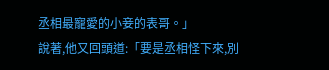丞相最寵愛的小妾的表哥。」
說著,他又回頭道:「要是丞相怪下來,別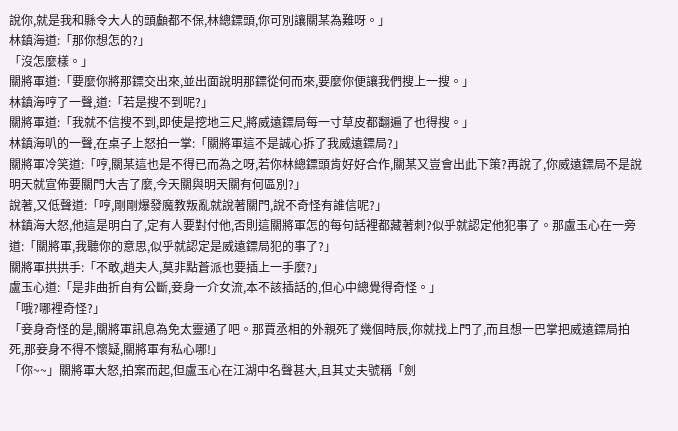說你,就是我和縣令大人的頭顱都不保,林總鏢頭,你可別讓關某為難呀。」
林鎮海道:「那你想怎的?」
「沒怎麼樣。」
關將軍道:「要麼你將那鏢交出來,並出面說明那鏢從何而來,要麼你便讓我們搜上一搜。」
林鎮海哼了一聲,道:「若是搜不到呢?」
關將軍道:「我就不信搜不到,即使是挖地三尺,將威遠鏢局每一寸草皮都翻遍了也得搜。」
林鎮海叭的一聲,在桌子上怒拍一掌:「關將軍這不是誠心拆了我威遠鏢局?」
關將軍冷笑道:「哼,關某這也是不得已而為之呀,若你林總鏢頭肯好好合作,關某又豈會出此下策?再說了,你威遠鏢局不是說明天就宣佈要關門大吉了麼,今天關與明天關有何區別?」
說著,又低聲道:「哼,剛剛爆發魔教叛亂就說著關門,說不奇怪有誰信呢?」
林鎮海大怒,他這是明白了,定有人要對付他,否則這關將軍怎的每句話裡都藏著刺?似乎就認定他犯事了。那盧玉心在一旁道:「關將軍,我聽你的意思,似乎就認定是威遠鏢局犯的事了?」
關將軍拱拱手:「不敢,趙夫人,莫非點蒼派也要插上一手麼?」
盧玉心道:「是非曲折自有公斷,妾身一介女流,本不該插話的,但心中總覺得奇怪。」
「哦?哪裡奇怪?」
「妾身奇怪的是,關將軍訊息為免太靈通了吧。那賈丞相的外親死了幾個時辰,你就找上門了,而且想一巴掌把威遠鏢局拍死,那妾身不得不懷疑,關將軍有私心哪!」
「你~~」關將軍大怒,拍案而起,但盧玉心在江湖中名聲甚大,且其丈夫號稱「劍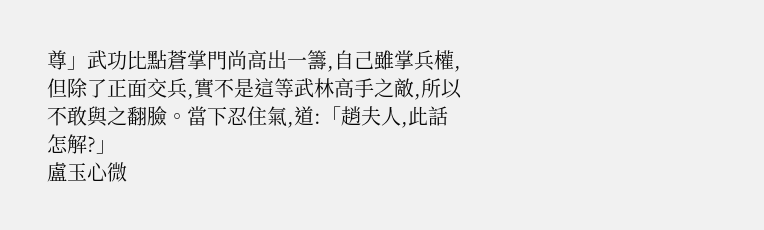尊」武功比點蒼掌門尚高出一籌,自己雖掌兵權,但除了正面交兵,實不是這等武林高手之敵,所以不敢與之翻臉。當下忍住氣,道:「趙夫人,此話怎解?」
盧玉心微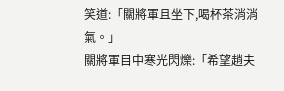笑道:「關將軍且坐下,喝杯茶消消氣。」
關將軍目中寒光閃爍:「希望趙夫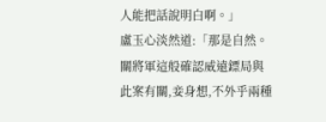人能把話說明白啊。」
盧玉心淡然道:「那是自然。關將軍這般確認威遠鏢局與此案有關,妾身想,不外乎兩種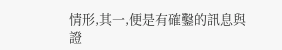情形,其一,便是有確鑿的訊息與證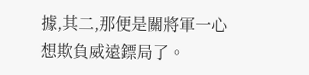據,其二,那便是關將軍一心想欺負威遠鏢局了。